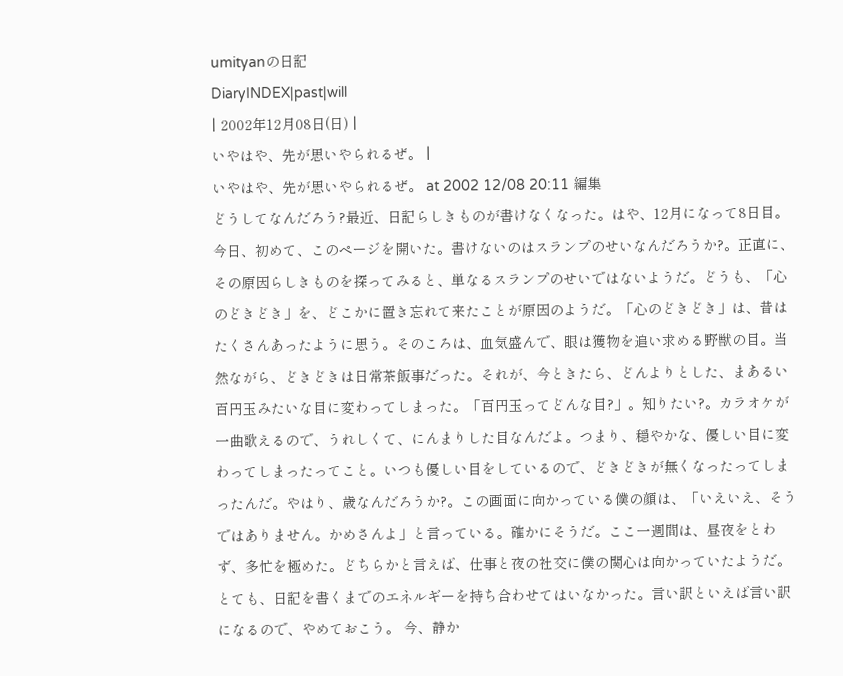umityanの日記
DiaryINDEX|past|will
| 2002年12月08日(日) |
いやはや、先が思いやられるぜ。 |
いやはや、先が思いやられるぜ。 at 2002 12/08 20:11 編集
どうしてなんだろう?最近、日記らしきものが書けなくなった。はや、12月になって8日目。今日、初めて、このページを開いた。書けないのはスランプのせいなんだろうか?。正直に、その原因らしきものを探ってみると、単なるスランプのせいではないようだ。どうも、「心のどきどき」を、どこかに置き忘れて来たことが原因のようだ。「心のどきどき」は、昔はたくさんあったように思う。そのころは、血気盛んで、眼は獲物を追い求める野獣の目。当然ながら、どきどきは日常茶飯事だった。それが、今ときたら、どんよりとした、まあるい百円玉みたいな目に変わってしまった。「百円玉ってどんな目?」。知りたい?。カラオケが一曲歌えるので、うれしくて、にんまりした目なんだよ。つまり、穏やかな、優しい目に変わってしまったってこと。いつも優しい目をしているので、どきどきが無くなったってしまったんだ。やはり、歳なんだろうか?。この画面に向かっている僕の顔は、「いえいえ、そうではありません。かめさんよ」と言っている。確かにそうだ。ここ一週間は、昼夜をとわず、多忙を極めた。どちらかと言えば、仕事と夜の社交に僕の関心は向かっていたようだ。とても、日記を書くまでのエネルギーを持ち合わせてはいなかった。言い訳といえば言い訳になるので、やめておこう。 今、静か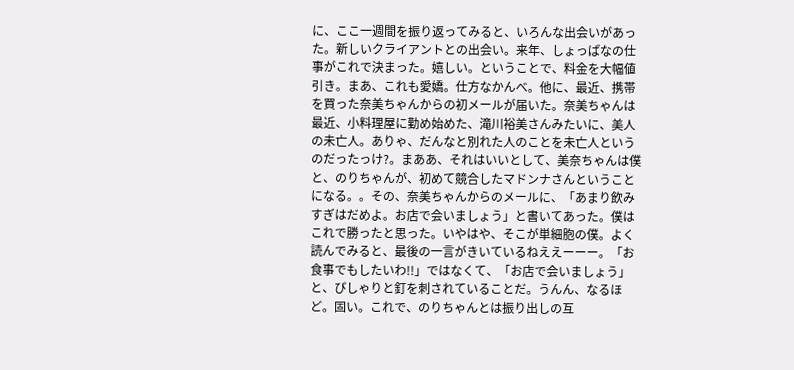に、ここ一週間を振り返ってみると、いろんな出会いがあった。新しいクライアントとの出会い。来年、しょっぱなの仕事がこれで決まった。嬉しい。ということで、料金を大幅値引き。まあ、これも愛嬌。仕方なかんべ。他に、最近、携帯を買った奈美ちゃんからの初メールが届いた。奈美ちゃんは最近、小料理屋に勤め始めた、滝川裕美さんみたいに、美人の未亡人。ありゃ、だんなと別れた人のことを未亡人というのだったっけ?。まああ、それはいいとして、美奈ちゃんは僕と、のりちゃんが、初めて競合したマドンナさんということになる。。その、奈美ちゃんからのメールに、「あまり飲みすぎはだめよ。お店で会いましょう」と書いてあった。僕はこれで勝ったと思った。いやはや、そこが単細胞の僕。よく読んでみると、最後の一言がきいているねええーーー。「お食事でもしたいわ!!」ではなくて、「お店で会いましょう」と、ぴしゃりと釘を刺されていることだ。うんん、なるほど。固い。これで、のりちゃんとは振り出しの互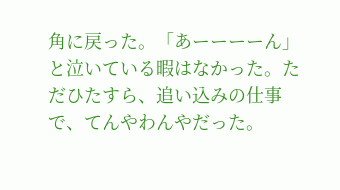角に戻った。「あーーーーん」と泣いている暇はなかった。ただひたすら、追い込みの仕事で、てんやわんやだった。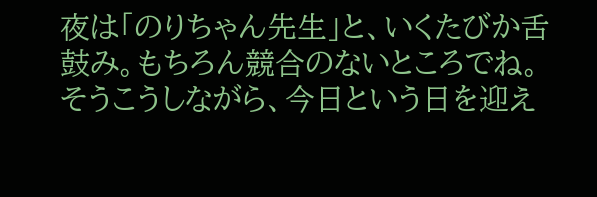夜は「のりちゃん先生」と、いくたびか舌鼓み。もちろん競合のないところでね。 そうこうしながら、今日という日を迎え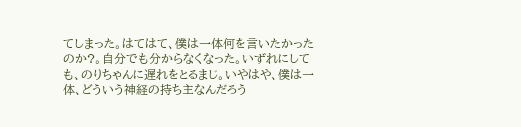てしまった。はてはて、僕は一体何を言いたかったのか?。自分でも分からなくなった。いずれにしても、のりちゃんに遅れをとるまじ。いやはや、僕は一体、どういう神経の持ち主なんだろう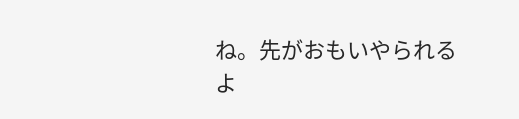ね。先がおもいやられるよ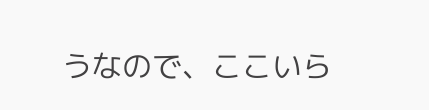うなので、ここいら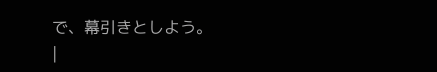で、幕引きとしよう。
|